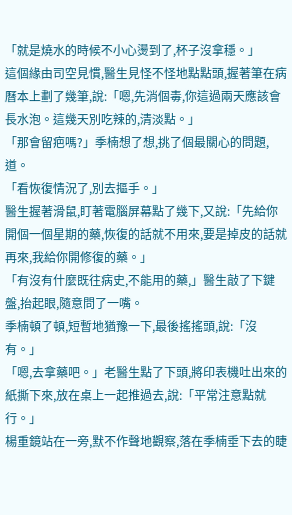「就是燒水的時候不小心燙到了,杯子沒拿穩。」
這個緣由司空見慣,醫生見怪不怪地點點頭,握著筆在病曆本上劃了幾筆,說:「嗯,先消個毒,你這過兩天應該會長水泡。這幾天別吃辣的,清淡點。」
「那會留疤嗎?」季楠想了想,挑了個最關心的問題,道。
「看恢復情況了,別去摳手。」
醫生握著滑鼠,盯著電腦屏幕點了幾下,又說:「先給你開個一個星期的藥,恢復的話就不用來,要是掉皮的話就再來,我給你開修復的藥。」
「有沒有什麼既往病史,不能用的藥,」醫生敲了下鍵盤,抬起眼,隨意問了一嘴。
季楠頓了頓,短暫地猶豫一下,最後搖搖頭,說:「沒有。」
「嗯,去拿藥吧。」老醫生點了下頭,將印表機吐出來的紙撕下來,放在桌上一起推過去,說:「平常注意點就行。」
楊重鏡站在一旁,默不作聲地觀察,落在季楠垂下去的睫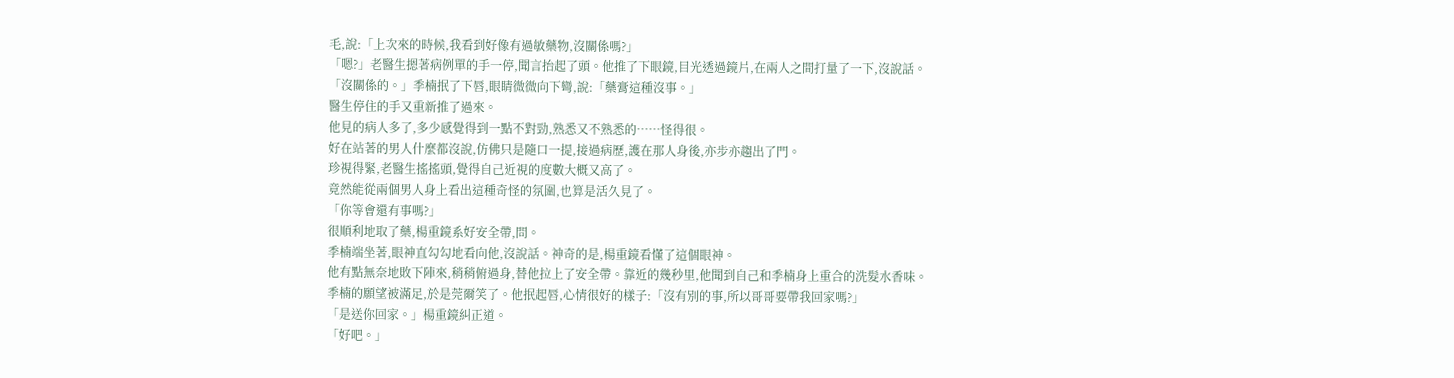毛,說:「上次來的時候,我看到好像有過敏藥物,沒關係嗎?」
「嗯?」老醫生摁著病例單的手一停,聞言抬起了頭。他推了下眼鏡,目光透過鏡片,在兩人之間打量了一下,沒說話。
「沒關係的。」季楠抿了下唇,眼睛微微向下彎,說:「藥膏這種沒事。」
醫生停住的手又重新推了過來。
他見的病人多了,多少感覺得到一點不對勁,熟悉又不熟悉的……怪得很。
好在站著的男人什麼都沒說,仿佛只是隨口一提,接過病歷,護在那人身後,亦步亦趨出了門。
珍視得緊,老醫生搖搖頭,覺得自己近視的度數大概又高了。
竟然能從兩個男人身上看出這種奇怪的氛圍,也算是活久見了。
「你等會還有事嗎?」
很順利地取了藥,楊重鏡系好安全帶,問。
季楠端坐著,眼神直勾勾地看向他,沒說話。神奇的是,楊重鏡看懂了這個眼神。
他有點無奈地敗下陣來,稍稍俯過身,替他拉上了安全帶。靠近的幾秒里,他聞到自己和季楠身上重合的洗髮水香味。
季楠的願望被滿足,於是莞爾笑了。他抿起唇,心情很好的樣子:「沒有別的事,所以哥哥要帶我回家嗎?」
「是送你回家。」楊重鏡糾正道。
「好吧。」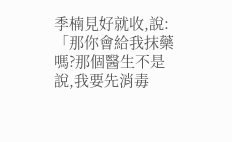季楠見好就收,說:「那你會給我抹藥嗎?那個醫生不是說,我要先消毒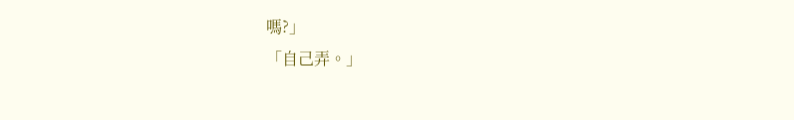嗎?」
「自己弄。」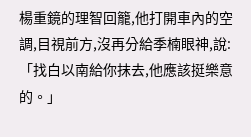楊重鏡的理智回籠,他打開車內的空調,目視前方,沒再分給季楠眼神,說:「找白以南給你抹去,他應該挺樂意的。」